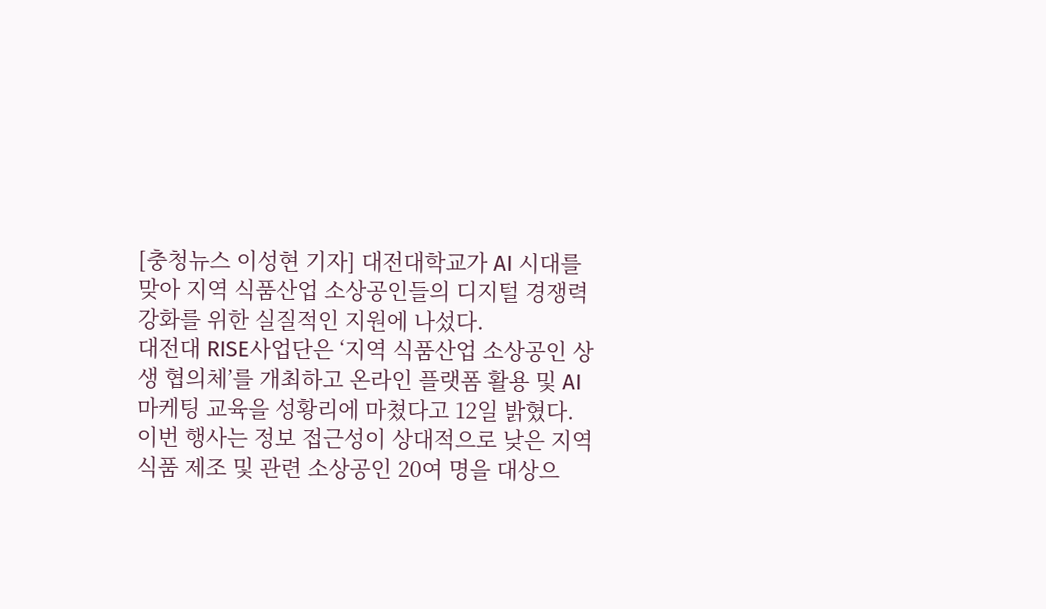[충청뉴스 이성현 기자] 대전대학교가 AI 시대를 맞아 지역 식품산업 소상공인들의 디지털 경쟁력 강화를 위한 실질적인 지원에 나섰다.
대전대 RISE사업단은 ‘지역 식품산업 소상공인 상생 협의체’를 개최하고 온라인 플랫폼 활용 및 AI 마케팅 교육을 성황리에 마쳤다고 12일 밝혔다.
이번 행사는 정보 접근성이 상대적으로 낮은 지역 식품 제조 및 관련 소상공인 20여 명을 대상으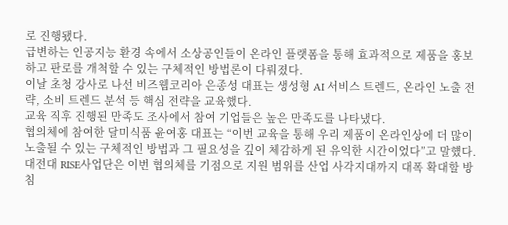로 진행됐다.
급변하는 인공지능 환경 속에서 소상공인들이 온라인 플랫폼을 통해 효과적으로 제품을 홍보하고 판로를 개척할 수 있는 구체적인 방법론이 다뤄졌다.
이날 초청 강사로 나선 비즈웹코리아 은종성 대표는 생성형 AI 서비스 트렌드, 온라인 노출 전략, 소비 트렌드 분석 등 핵심 전략을 교육했다.
교육 직후 진행된 만족도 조사에서 참여 기업들은 높은 만족도를 나타냈다.
협의체에 참여한 달미식품 윤여홍 대표는 “이번 교육을 통해 우리 제품이 온라인상에 더 많이 노출될 수 있는 구체적인 방법과 그 필요성을 깊이 체감하게 된 유익한 시간이었다”고 말헀다.
대전대 RISE사업단은 이번 협의체를 기점으로 지원 범위를 산업 사각지대까지 대폭 확대할 방침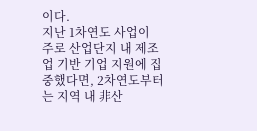이다.
지난 1차연도 사업이 주로 산업단지 내 제조업 기반 기업 지원에 집중했다면, 2차연도부터는 지역 내 非산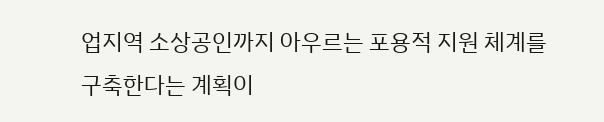업지역 소상공인까지 아우르는 포용적 지원 체계를 구축한다는 계획이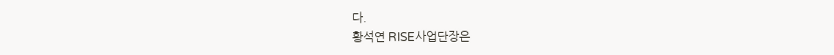다.
황석연 RISE사업단장은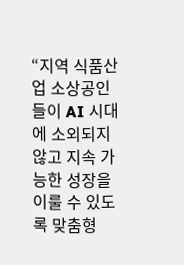“지역 식품산업 소상공인들이 AI 시대에 소외되지 않고 지속 가능한 성장을 이룰 수 있도록 맞춤형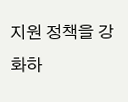지원 정책을 강화하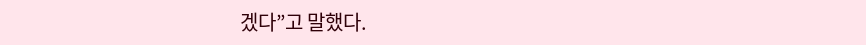겠다”고 말했다.